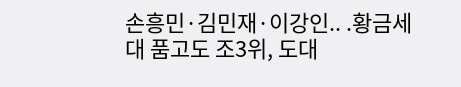손흥민·김민재·이강인.. .황금세대 품고도 조3위, 도대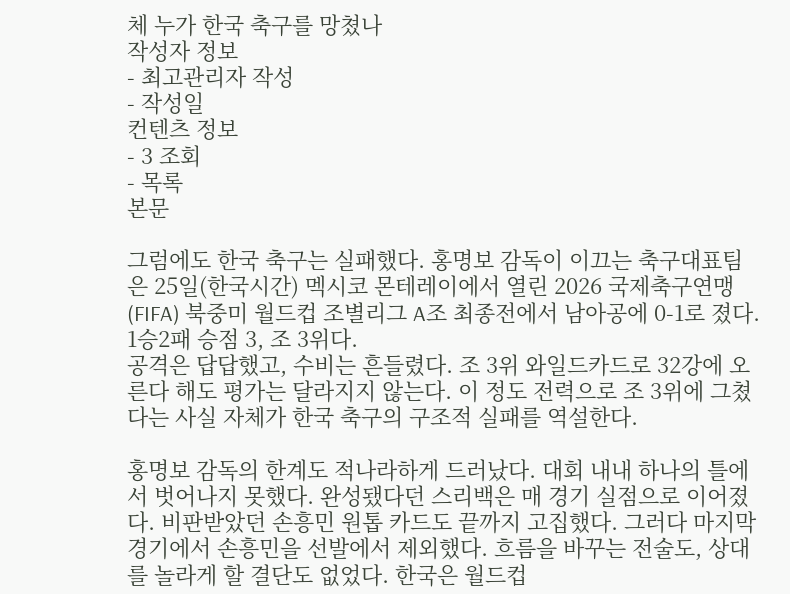체 누가 한국 축구를 망쳤나
작성자 정보
- 최고관리자 작성
- 작성일
컨텐츠 정보
- 3 조회
- 목록
본문

그럼에도 한국 축구는 실패했다. 홍명보 감독이 이끄는 축구대표팀은 25일(한국시간) 멕시코 몬테레이에서 열린 2026 국제축구연맹(FIFA) 북중미 월드컵 조별리그 A조 최종전에서 남아공에 0-1로 졌다. 1승2패 승점 3, 조 3위다.
공격은 답답했고, 수비는 흔들렸다. 조 3위 와일드카드로 32강에 오른다 해도 평가는 달라지지 않는다. 이 정도 전력으로 조 3위에 그쳤다는 사실 자체가 한국 축구의 구조적 실패를 역설한다.

홍명보 감독의 한계도 적나라하게 드러났다. 대회 내내 하나의 틀에서 벗어나지 못했다. 완성됐다던 스리백은 매 경기 실점으로 이어졌다. 비판받았던 손흥민 원톱 카드도 끝까지 고집했다. 그러다 마지막 경기에서 손흥민을 선발에서 제외했다. 흐름을 바꾸는 전술도, 상대를 놀라게 할 결단도 없었다. 한국은 월드컵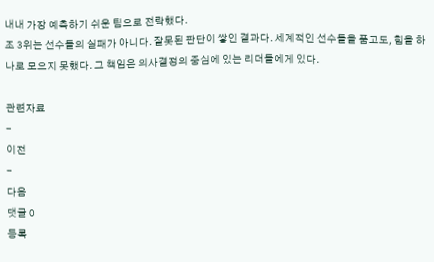내내 가장 예측하기 쉬운 팀으로 전락했다.
조 3위는 선수들의 실패가 아니다. 잘못된 판단이 쌓인 결과다. 세계적인 선수들을 품고도, 힘을 하나로 모으지 못했다. 그 책임은 의사결정의 중심에 있는 리더들에게 있다.

관련자료
-
이전
-
다음
댓글 0
등록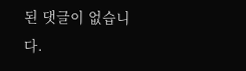된 댓글이 없습니다.